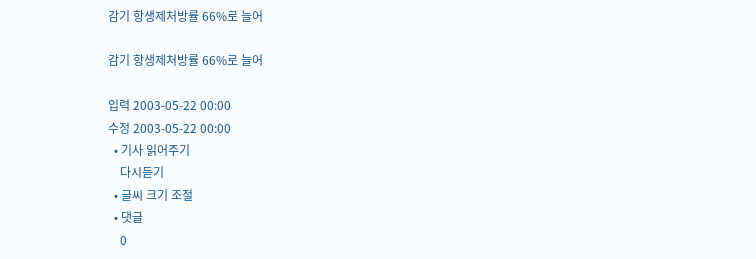감기 항생제처방률 66%로 늘어

감기 항생제처방률 66%로 늘어

입력 2003-05-22 00:00
수정 2003-05-22 00:00
  • 기사 읽어주기
    다시듣기
  • 글씨 크기 조절
  • 댓글
    0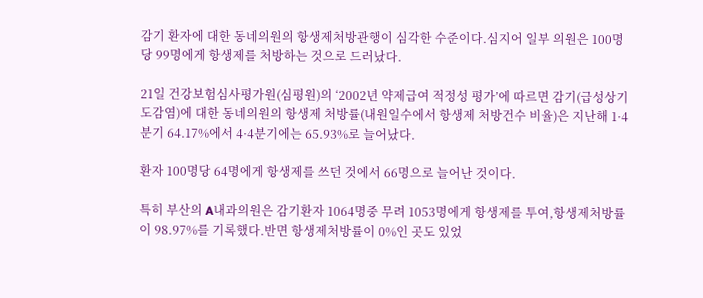감기 환자에 대한 동네의원의 항생제처방관행이 심각한 수준이다.심지어 일부 의원은 100명당 99명에게 항생제를 처방하는 것으로 드러났다.

21일 건강보험심사평가원(심평원)의 ‘2002년 약제급여 적정성 평가’에 따르면 감기(급성상기도감염)에 대한 동네의원의 항생제 처방률(내원일수에서 항생제 처방건수 비율)은 지난해 1·4분기 64.17%에서 4·4분기에는 65.93%로 늘어났다.

환자 100명당 64명에게 항생제를 쓰던 것에서 66명으로 늘어난 것이다.

특히 부산의 A내과의원은 감기환자 1064명중 무려 1053명에게 항생제를 투여,항생제처방률이 98.97%를 기록했다.반면 항생제처방률이 0%인 곳도 있었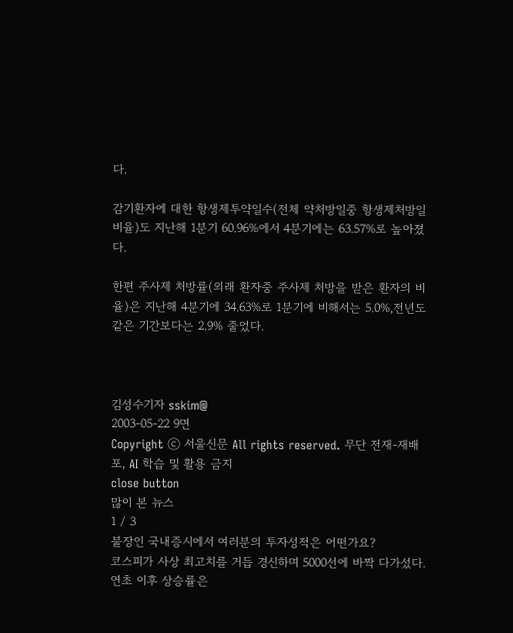다.

감기환자에 대한 항생제투약일수(전체 약처방일중 항생제처방일 비율)도 지난해 1분기 60.96%에서 4분기에는 63.57%로 높아졌다.

한편 주사제 처방률(외래 환자중 주사제 처방을 받은 환자의 비율)은 지난해 4분기에 34.63%로 1분기에 비해서는 5.0%,전년도 같은 기간보다는 2.9% 줄었다.



김성수기자 sskim@
2003-05-22 9면
Copyright ⓒ 서울신문 All rights reserved. 무단 전재-재배포, AI 학습 및 활용 금지
close button
많이 본 뉴스
1 / 3
불장인 국내증시에서 여러분의 투자성적은 어떤가요?
코스피가 사상 최고치를 거듭 경신하며 5000선에 바짝 다가섰다. 연초 이후 상승률은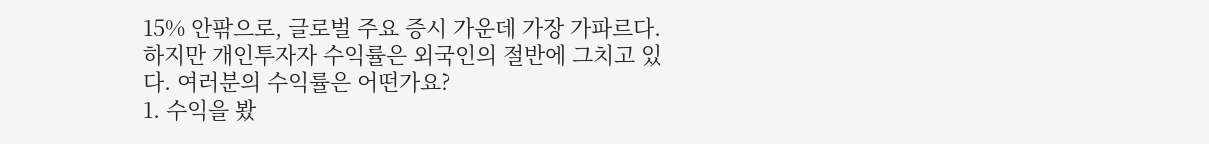15% 안팎으로, 글로벌 주요 증시 가운데 가장 가파르다. 하지만 개인투자자 수익률은 외국인의 절반에 그치고 있다. 여러분의 수익률은 어떤가요?
1. 수익을 봤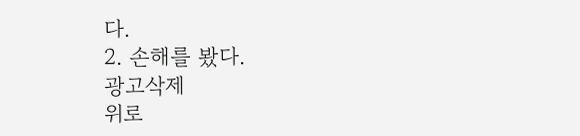다.
2. 손해를 봤다.
광고삭제
위로